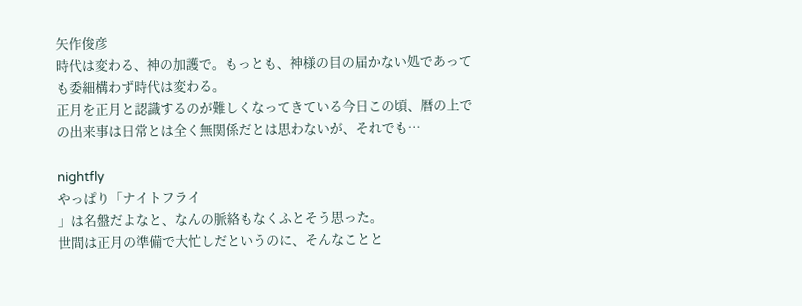矢作俊彦
時代は変わる、神の加護で。もっとも、神様の目の届かない処であっても委細構わず時代は変わる。
正月を正月と認識するのが難しくなってきている今日この頃、暦の上での出来事は日常とは全く無関係だとは思わないが、それでも…

nightfly
やっぱり「ナイトフライ
」は名盤だよなと、なんの脈絡もなくふとそう思った。
世間は正月の準備で大忙しだというのに、そんなことと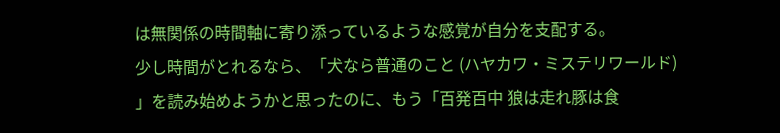は無関係の時間軸に寄り添っているような感覚が自分を支配する。
少し時間がとれるなら、「犬なら普通のこと (ハヤカワ・ミステリワールド)
」を読み始めようかと思ったのに、もう「百発百中 狼は走れ豚は食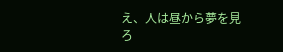え、人は昼から夢を見ろ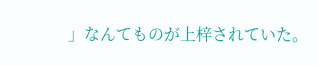」なんてものが上梓されていた。